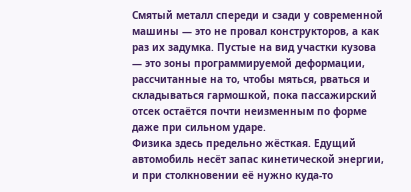Смятый металл спереди и сзади у современной машины — это не провал конструкторов, а как раз их задумка. Пустые на вид участки кузова — это зоны программируемой деформации, рассчитанные на то, чтобы мяться, рваться и складываться гармошкой, пока пассажирский отсек остаётся почти неизменным по форме даже при сильном ударе.
Физика здесь предельно жёсткая. Едущий автомобиль несёт запас кинетической энергии, и при столкновении её нужно куда‑то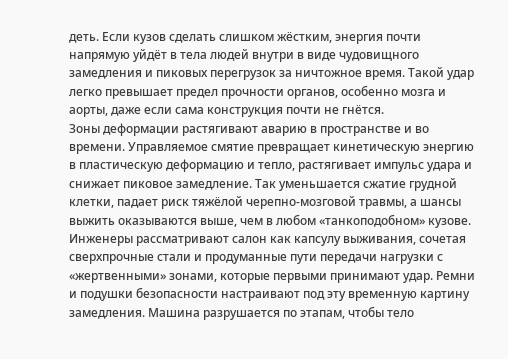деть. Если кузов сделать слишком жёстким, энергия почти напрямую уйдёт в тела людей внутри в виде чудовищного замедления и пиковых перегрузок за ничтожное время. Такой удар легко превышает предел прочности органов, особенно мозга и аорты, даже если сама конструкция почти не гнётся.
Зоны деформации растягивают аварию в пространстве и во времени. Управляемое смятие превращает кинетическую энергию в пластическую деформацию и тепло, растягивает импульс удара и снижает пиковое замедление. Так уменьшается сжатие грудной клетки, падает риск тяжёлой черепно‑мозговой травмы, а шансы выжить оказываются выше, чем в любом «танкоподобном» кузове. Инженеры рассматривают салон как капсулу выживания, сочетая сверхпрочные стали и продуманные пути передачи нагрузки с «жертвенными» зонами, которые первыми принимают удар. Ремни и подушки безопасности настраивают под эту временную картину замедления. Машина разрушается по этапам, чтобы тело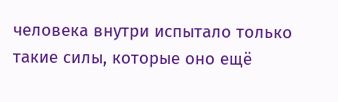человека внутри испытало только такие силы, которые оно ещё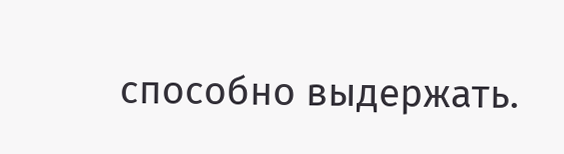способно выдержать.